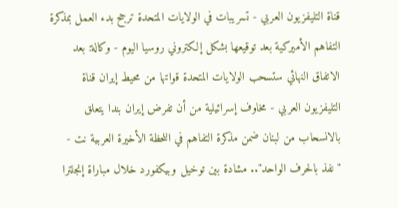قناة التليفزيون العربي - تسريبات في الولايات المتحدة ترجح بدء العمل بمذكرة التفاهم الأميركية بعد توقيعها بشكل إلكتروني روسيا اليوم - وكالة: بعد الاتفاق النهائي ستسحب الولايات المتحدة قواتها من محيط إيران قناة التليفزيون العربي - مخاوف إسرائيلية من أن تفرض إيران بندا يتعلق بالانسحاب من لبنان ضمن مذكرة التفاهم في اللحظة الأخيرة العربية نت - "نفذ بالحرف الواحد".. مشادة بين توخيل وبيكفورد خلال مباراة إنجلترا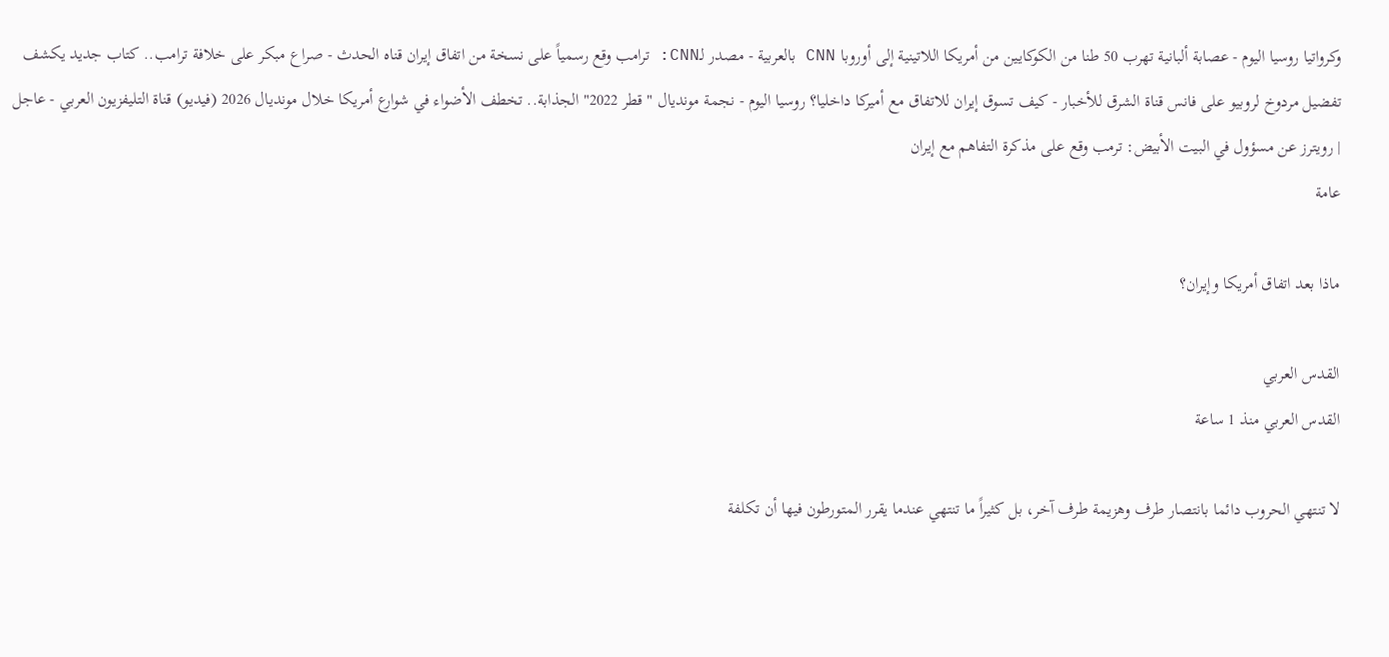وكرواتيا روسيا اليوم - عصابة ألبانية تهرب 50 طنا من الكوكايين من أمريكا اللاتينية إلى أوروبا CNN بالعربية - مصدر لـCNN: ترامب وقع رسمياً على نسخة من اتفاق إيران قناه الحدث - صراع مبكر على خلافة ترامب.. كتاب جديد يكشف تفضيل مردوخ لروبيو على فانس قناة الشرق للأخبار - كيف تسوق إيران للاتفاق مع أميركا داخليا؟ روسيا اليوم - نجمة مونديال "قطر 2022" الجذابة.. تخطف الأضواء في شوارع أمريكا خلال مونديال 2026 (فيديو) قناة التليفزيون العربي - عاجل | رويترز عن مسؤول في البيت الأبيض: ترمب وقع على مذكرة التفاهم مع إيران
عامة

ماذا بعد اتفاق أمريكا وإيران؟

القدس العربي
القدس العربي منذ 1 ساعة

لا تنتهي الحروب دائما بانتصار طرف وهزيمة طرف آخر، بل كثيراً ما تنتهي عندما يقرر المتورطون فيها أن تكلفة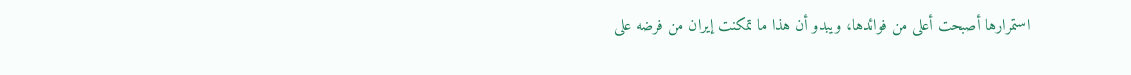استمرارها أصبحت أعلى من فوائدها، ويبدو أن هذا ما تمكنت إيران من فرضه على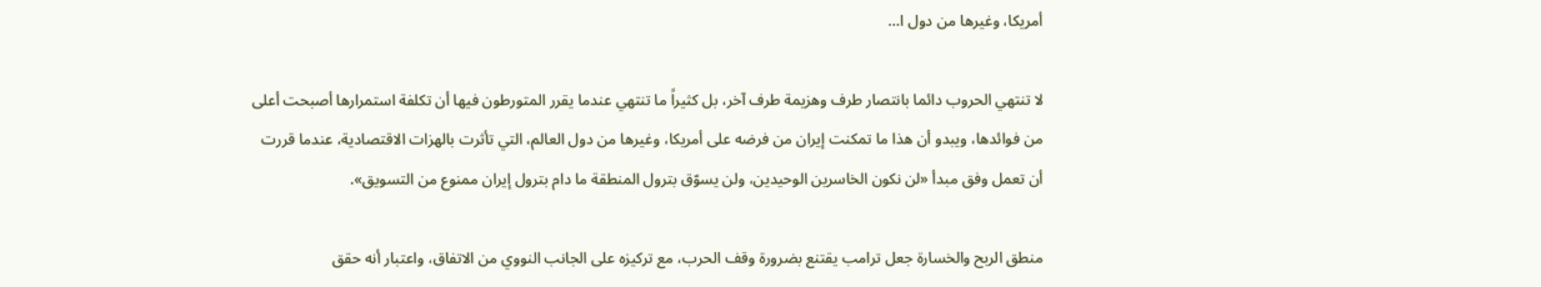أمريكا، وغيرها من دول ا...

لا تنتهي الحروب دائما بانتصار طرف وهزيمة طرف آخر، بل كثيراً ما تنتهي عندما يقرر المتورطون فيها أن تكلفة استمرارها أصبحت أعلى من فوائدها، ويبدو أن هذا ما تمكنت إيران من فرضه على أمريكا، وغيرها من دول العالم، التي تأثرت بالهزات الاقتصادية، عندما قررت أن تعمل وفق مبدأ «لن نكون الخاسرين الوحيدين، ولن يسوّق بترول المنطقة ما دام بترول إيران ممنوع من التسويق».

منطق الربح والخسارة جعل ترامب يقتنع بضرورة وقف الحرب، مع تركيزه على الجانب النووي من الاتفاق، واعتبار أنه حقق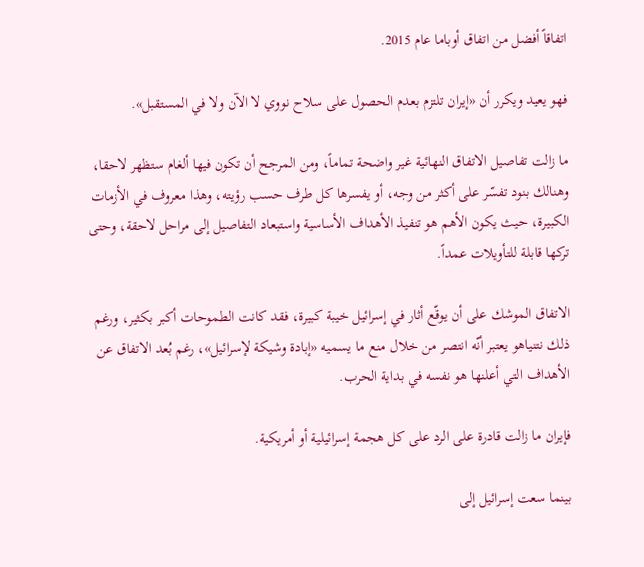اتفاقاً أفضل من اتفاق أوباما عام 2015.

فهو يعيد ويكرر أن «إيران تلتزم بعدم الحصول على سلاح نووي لا الآن ولا في المستقبل».

ما زالت تفاصيل الاتفاق النهائية غير واضحة تماماً، ومن المرجح أن تكون فيها ألغام ستظهر لاحقا، وهنالك بنود تفسّر على أكثر من وجه، أو يفسرها كل طرف حسب رؤيته، وهذا معروف في الأزمات الكبيرة، حيث يكون الأهم هو تنفيذ الأهداف الأساسية واستبعاد التفاصيل إلى مراحل لاحقة، وحتى تركها قابلة للتأويلات عمداً.

الاتفاق الموشك على أن يوقّع أثار في إسرائيل خيبة كبيرة، فقد كانت الطموحات أكبر بكثير، ورغم ذلك نتنياهو يعتبر أنّه انتصر من خلال منع ما يسميه «إبادة وشيكة لإسرائيل»، رغم بُعد الاتفاق عن الأهداف التي أعلنها هو نفسه في بداية الحرب.

فإيران ما زالت قادرة على الرد على كل هجمة إسرائيلية أو أمريكية.

بينما سعت إسرائيل إلى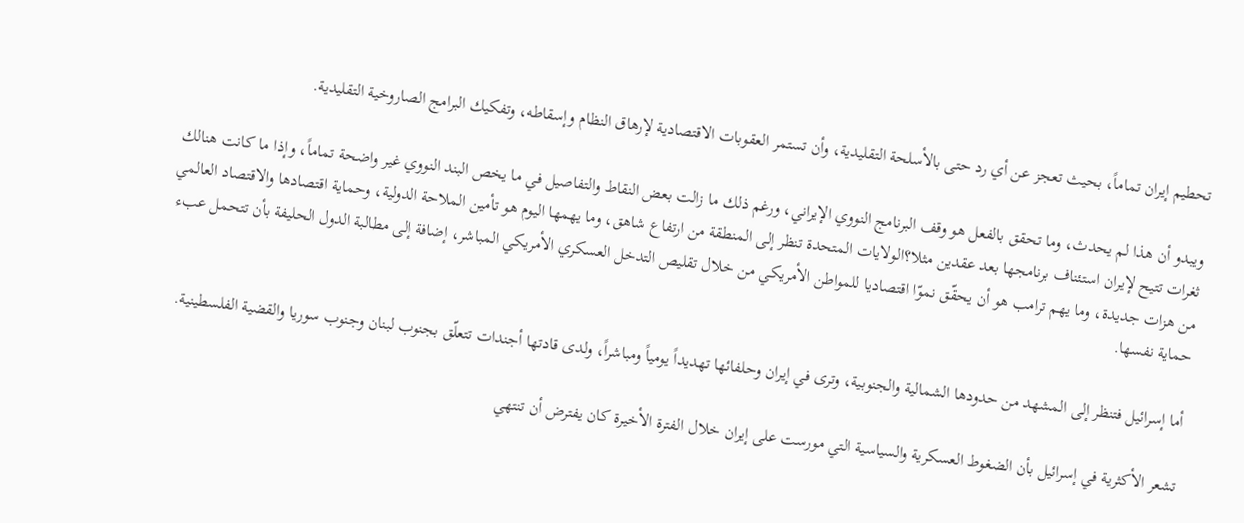تحطيم إيران تماماً، بحيث تعجز عن أي رد حتى بالأسلحة التقليدية، وأن تستمر العقوبات الاقتصادية لإرهاق النظام وإسقاطه، وتفكيك البرامج الصاروخية التقليدية.

ويبدو أن هذا لم يحدث، وما تحقق بالفعل هو وقف البرنامج النووي الإيراني، ورغم ذلك ما زالت بعض النقاط والتفاصيل في ما يخص البند النووي غير واضحة تماماً، وإذا ما كانت هنالك ثغرات تتيح لإيران استئناف برنامجها بعد عقدين مثلا؟الولايات المتحدة تنظر إلى المنطقة من ارتفاع شاهق، وما يهمها اليوم هو تأمين الملاحة الدولية، وحماية اقتصادها والاقتصاد العالمي من هزات جديدة، وما يهم ترامب هو أن يحقّق نموّا اقتصاديا للمواطن الأمريكي من خلال تقليص التدخل العسكري الأمريكي المباشر، إضافة إلى مطالبة الدول الحليفة بأن تتحمل عبء حماية نفسها.

أما إسرائيل فتنظر إلى المشهد من حدودها الشمالية والجنوبية، وترى في إيران وحلفائها تهديداً يومياً ومباشراً، ولدى قادتها أجندات تتعلّق بجنوب لبنان وجنوب سوريا والقضية الفلسطينية.

تشعر الأكثرية في إسرائيل بأن الضغوط العسكرية والسياسية التي مورست على إيران خلال الفترة الأخيرة كان يفترض أن تنتهي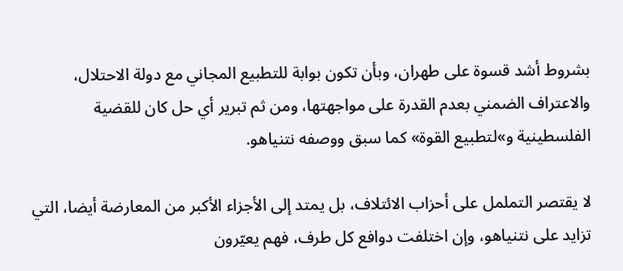بشروط أشد قسوة على طهران، وبأن تكون بوابة للتطبيع المجاني مع دولة الاحتلال، والاعتراف الضمني بعدم القدرة على مواجهتها، ومن ثم تبرير أي حل كان للقضية الفلسطينية و»لتطبيع القوة» كما سبق ووصفه نتنياهو.

لا يقتصر التململ على أحزاب الائتلاف، بل يمتد إلى الأجزاء الأكبر من المعارضة أيضا، التي تزايد على نتنياهو، وإن اختلفت دوافع كل طرف، فهم يعيّرون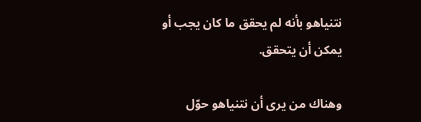نتنياهو بأنه لم يحقق ما كان يجب أو يمكن أن يتحقق.

وهناك من يرى أن نتنياهو حوّل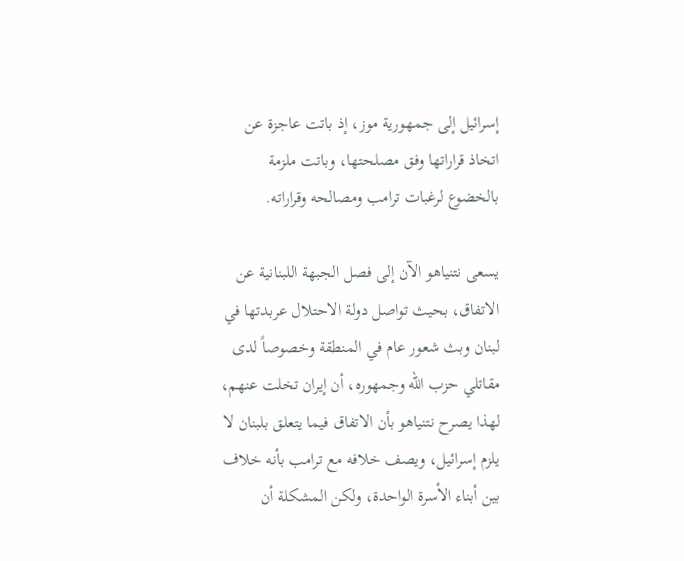إسرائيل إلى جمهورية موز، إذ باتت عاجزة عن اتخاذ قراراتها وفق مصلحتها، وباتت ملزمة بالخضوع لرغبات ترامب ومصالحه وقراراته.

يسعى نتنياهو الآن إلى فصل الجبهة اللبنانية عن الاتفاق، بحيث تواصل دولة الاحتلال عربدتها في لبنان وبث شعور عام في المنطقة وخصوصاً لدى مقاتلي حزب الله وجمهوره، أن إيران تخلت عنهم، لهذا يصرح نتنياهو بأن الاتفاق فيما يتعلق بلبنان لا يلزم إسرائيل، ويصف خلافه مع ترامب بأنه خلاف بين أبناء الأسرة الواحدة، ولكن المشكلة أن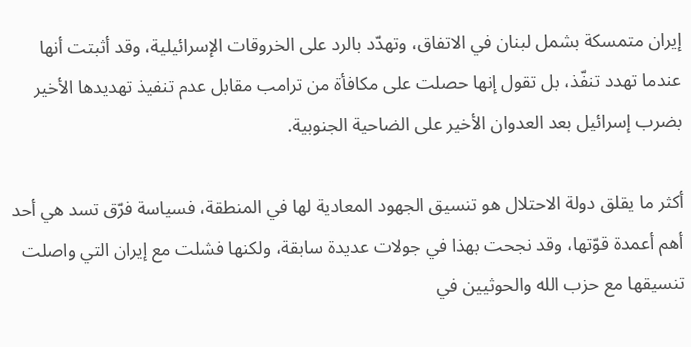إيران متمسكة بشمل لبنان في الاتفاق، وتهدّد بالرد على الخروقات الإسرائيلية، وقد أثبتت أنها عندما تهدد تنفّذ، بل تقول إنها حصلت على مكافأة من ترامب مقابل عدم تنفيذ تهديدها الأخير بضرب إسرائيل بعد العدوان الأخير على الضاحية الجنوبية.

أكثر ما يقلق دولة الاحتلال هو تنسيق الجهود المعادية لها في المنطقة، فسياسة فرّق تسد هي أحد أهم أعمدة قوّتها، وقد نجحت بهذا في جولات عديدة سابقة، ولكنها فشلت مع إيران التي واصلت تنسيقها مع حزب الله والحوثيين في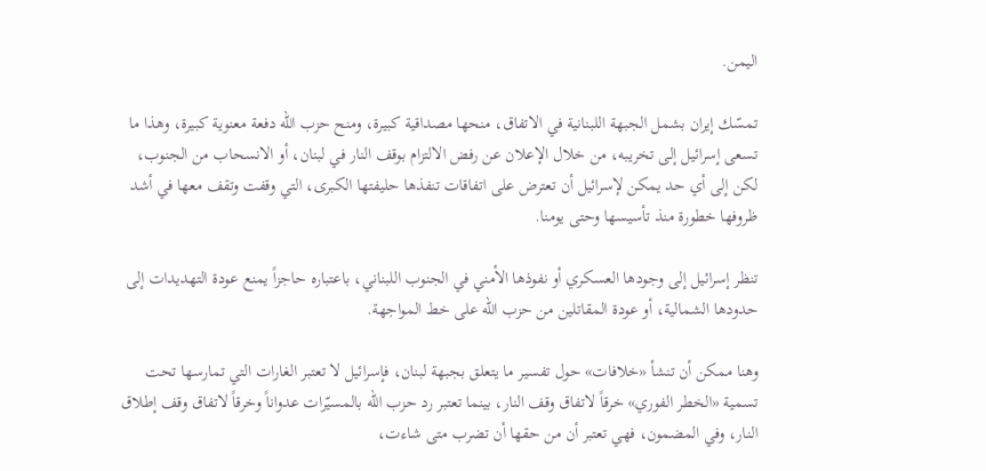اليمن.

تمسّك إيران بشمل الجبهة اللبنانية في الاتفاق، منحها مصداقية كبيرة، ومنح حزب الله دفعة معنوية كبيرة، وهذا ما تسعى إسرائيل إلى تخريبه، من خلال الإعلان عن رفض الالتزام بوقف النار في لبنان، أو الانسحاب من الجنوب، لكن إلى أي حد يمكن لإسرائيل أن تعترض على اتفاقات تنفذها حليفتها الكبرى، التي وقفت وتقف معها في أشد ظروفها خطورة منذ تأسيسها وحتى يومنا.

تنظر إسرائيل إلى وجودها العسكري أو نفوذها الأمني في الجنوب اللبناني، باعتباره حاجزاً يمنع عودة التهديدات إلى حدودها الشمالية، أو عودة المقاتلين من حزب الله على خط المواجهة.

وهنا ممكن أن تنشأ «خلافات» حول تفسير ما يتعلق بجبهة لبنان، فإسرائيل لا تعتبر الغارات التي تمارسها تحت تسمية «الخطر الفوري» خرقاً لاتفاق وقف النار، بينما تعتبر رد حزب الله بالمسيّرات عدواناً وخرقاً لاتفاق وقف إطلاق النار، وفي المضمون، فهي تعتبر أن من حقها أن تضرب متى شاءت،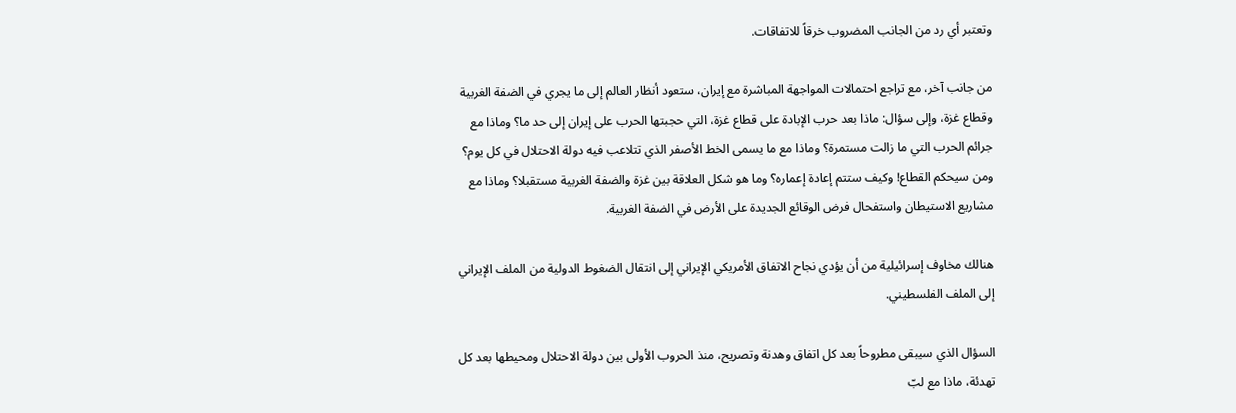وتعتبر أي رد من الجانب المضروب خرقاً للاتفاقات.

من جانب آخر، مع تراجع احتمالات المواجهة المباشرة مع إيران، ستعود أنظار العالم إلى ما يجري في الضفة الغربية وقطاع غزة، وإلى سؤال: ماذا بعد حرب الإبادة على قطاع غزة، التي حجبتها الحرب على إيران إلى حد ما؟ وماذا مع جرائم الحرب التي ما زالت مستمرة؟ وماذا مع ما يسمى الخط الأصفر الذي تتلاعب فيه دولة الاحتلال في كل يوم؟ ومن سيحكم القطاع! وكيف ستتم إعادة إعماره؟ وما هو شكل العلاقة بين غزة والضفة الغربية مستقبلا؟ وماذا مع مشاريع الاستيطان واستفحال فرض الوقائع الجديدة على الأرض في الضفة الغربية.

هنالك مخاوف إسرائيلية من أن يؤدي نجاح الاتفاق الأمريكي الإيراني إلى انتقال الضغوط الدولية من الملف الإيراني إلى الملف الفلسطيني.

السؤال الذي سيبقى مطروحاً بعد كل اتفاق وهدنة وتصريح، منذ الحروب الأولى بين دولة الاحتلال ومحيطها بعد كل تهدئة، ماذا مع لبّ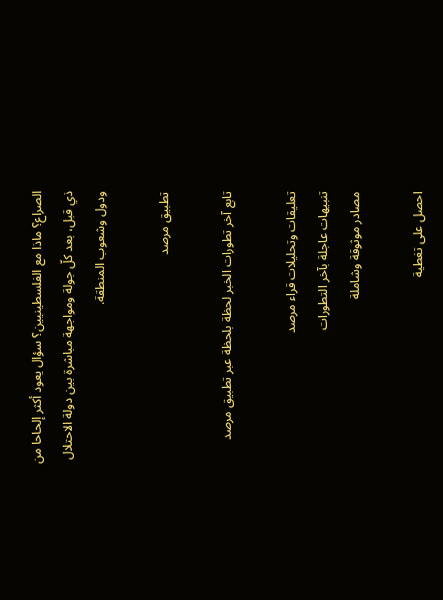الصراع؟ ماذا مع الفلسطينيين؟ سؤال يعود أكثر إلحاحا من ذي قبل، بعد كلّ جولة ومواجهة مباشرة بين دولة الاحتلال ودول وشعوب المنطقة.

تطبيق مرصد

تابع آخر تطورات الخبر لحظة بلحظة عبر تطبيق مرصد

تعليقات وتحليلات قراء مرصد
تنبيهات عاجلة بآخر التطورات
مصادر موثوقة وشاملة

احصل على تغطية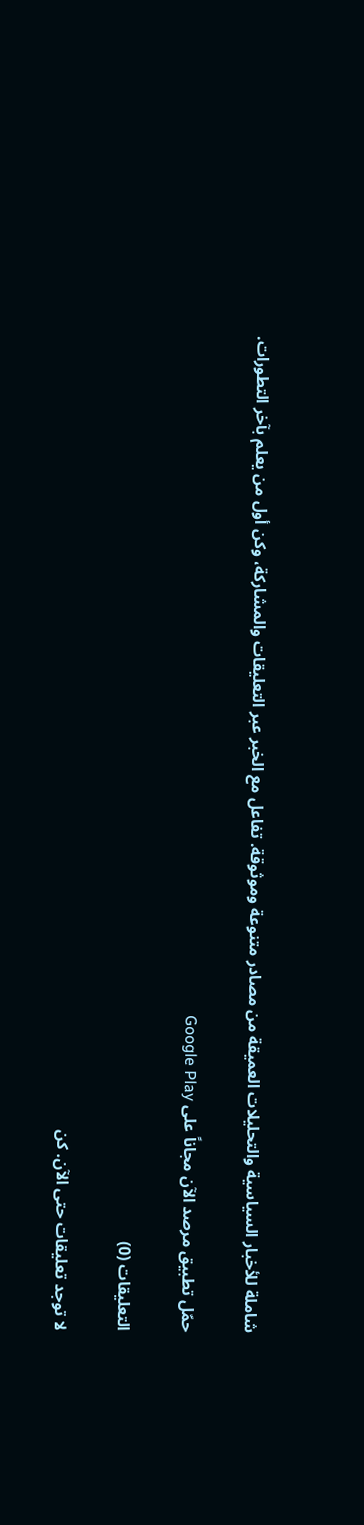شاملة للأخبار السياسية والتحليلات العميقة من مصادر متنوعة وموثوقة. تفاعل مع الخبر عبر التعليقات والمشاركة، وكن أول من يعلم بآخر التطورات.

حمّل تطبيق مرصد الآن مجاناً على Google Play

التعليقات (0)

لا توجد تعليقات حتى الآن. كن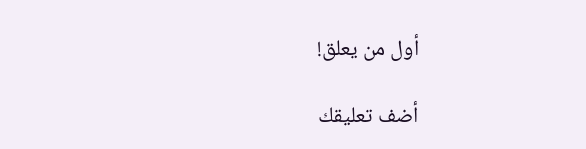أول من يعلق!

أضف تعليقك